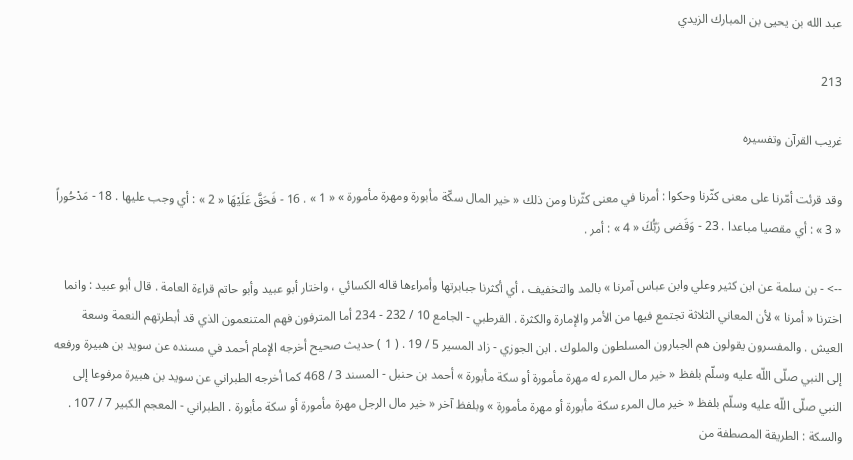عبد الله بن يحيى بن المبارك الزيدي

213

غريب القرآن وتفسيره

وقد قرئت أمّرنا على معنى كثّرنا وحكوا : أمرنا في معنى كثّرنا ومن ذلك « خير المال سكّة مأبورة ومهرة مأمورة » « 1 » . 16 - فَحَقَّ عَلَيْهَا « 2 » : أي وجب عليها . 18 - مَدْحُوراً « 3 » : أي مقصيا مباعدا . 23 - وَقَضى رَبُّكَ « 4 » : أمر .

--> - بن سلمة عن ابن كثير وعلي وابن عباس آمرنا » بالمد والتخفيف ، أي أكثرنا جبابرتها وأمراءها قاله الكسائي ، واختار أبو عبيد وأبو حاتم قراءة العامة . قال أبو عبيد : وانما اخترنا « أمرنا » لأن المعاني الثلاثة تجتمع فيها من الأمر والإمارة والكثرة . القرطبي - الجامع 10 / 232 - 234 أما المترفون فهم المتنعمون الذي قد أبطرتهم النعمة وسعة العيش . والمفسرون يقولون هم الجبارون المسلطون والملوك . ابن الجوزي - زاد المسير 5 / 19 . ( 1 ) حديث صحيح أخرجه الإمام أحمد في مسنده عن سويد بن هبيرة ورفعه إلى النبي صلّى اللّه عليه وسلّم بلفظ « خير مال المرء له مهرة مأمورة أو سكة مأبورة » أحمد بن حنبل - المسند 3 / 468 كما أخرجه الطبراني عن سويد بن هبيرة مرفوعا إلى النبي صلّى اللّه عليه وسلّم بلفظ « خير مال المرء سكة مأبورة أو مهرة مأمورة » وبلفظ آخر « خير مال الرجل مهرة مأمورة أو سكة مأبورة . الطبراني - المعجم الكبير 7 / 107 . والسكة : الطريقة المصطفة من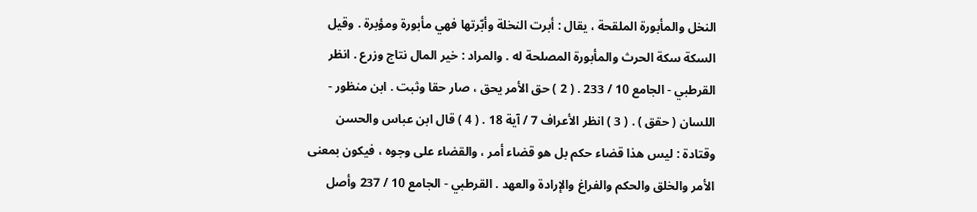النخل والمأبورة الملقحة ، يقال : أبرت النخلة وأبّرتها فهي مأبورة ومؤبرة . وقيل السكة سكة الحرث والمأبورة المصلحة له . والمراد : خير المال نتاج وزرع . انظر القرطبي - الجامع 10 / 233 . ( 2 ) حق الأمر يحق ، صار حقا وثبت . ابن منظور - اللسان ( حقق ) . ( 3 ) انظر الأعراف 7 / آية 18 . ( 4 ) قال ابن عباس والحسن وقتادة : ليس هذا قضاء حكم بل هو قضاء أمر ، والقضاء على وجوه ، فيكون بمعنى الأمر والخلق والحكم والفراغ والإرادة والعهد . القرطبي - الجامع 10 / 237 وأصل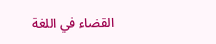القضاء في اللغة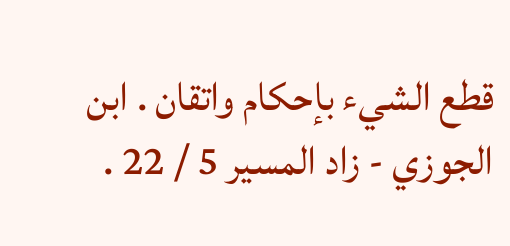قطع الشيء بإحكام واتقان . ابن الجوزي - زاد المسير 5 / 22 .